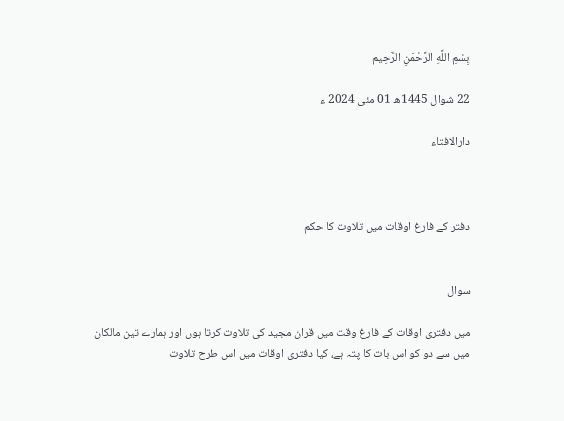بِسْمِ اللَّهِ الرَّحْمَنِ الرَّحِيم

22 شوال 1445ھ 01 مئی 2024 ء

دارالافتاء



دفتر کے فارغ اوقات میں تلاوت کا حکم


سوال

میں دفتری اوقات کے فارغ وقت میں قران مجید کی تلاوت کرتا ہوں اور ہمارے تین مالکان میں سے دو کو اس بات کا پتہ ہے، کیا دفتری اوقات میں اس طرح تلاوت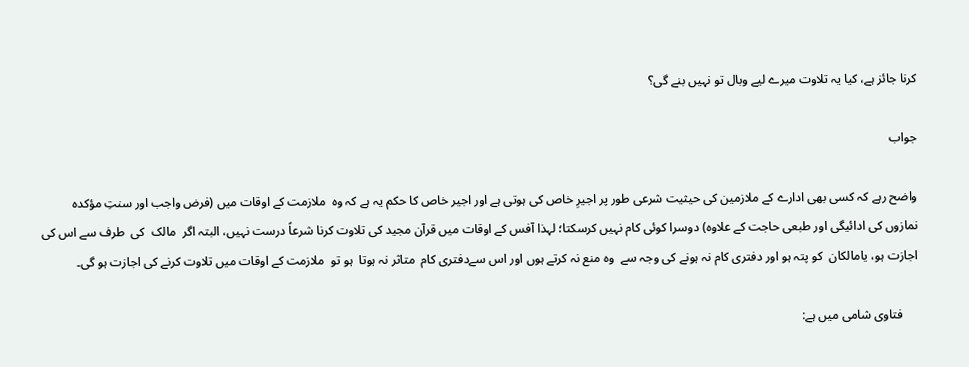کرنا جائز ہے، کیا یہ تلاوت میرے لیے وبال تو نہیں بنے گی؟

جواب

واضح رہے کہ کسی بھی ادارے کے ملازمین کی حیثیت شرعی طور پر اجیرِ خاص کی ہوتی ہے اور اجیر خاص کا حکم یہ ہے کہ وہ  ملازمت کے اوقات میں (فرض واجب اور سنتِ مؤکدہ نمازوں کی ادائیگی اور طبعی حاجت کے علاوہ) دوسرا کوئی کام نہیں کرسکتا؛ لہذا آفس کے اوقات میں قرآن مجید کی تلاوت کرنا شرعاً درست نہیں، البتہ اگر  مالک  کی  طرف سے اس کی اجازت ہو، یامالکان  کو پتہ ہو اور دفتری کام نہ ہونے کی وجہ سے  وہ منع نہ کرتے ہوں اور اس سےدفتری کام  متاثر نہ ہوتا  ہو تو  ملازمت کے اوقات میں تلاوت کرنے کی اجازت ہو گی۔

     فتاوی شامی میں ہے: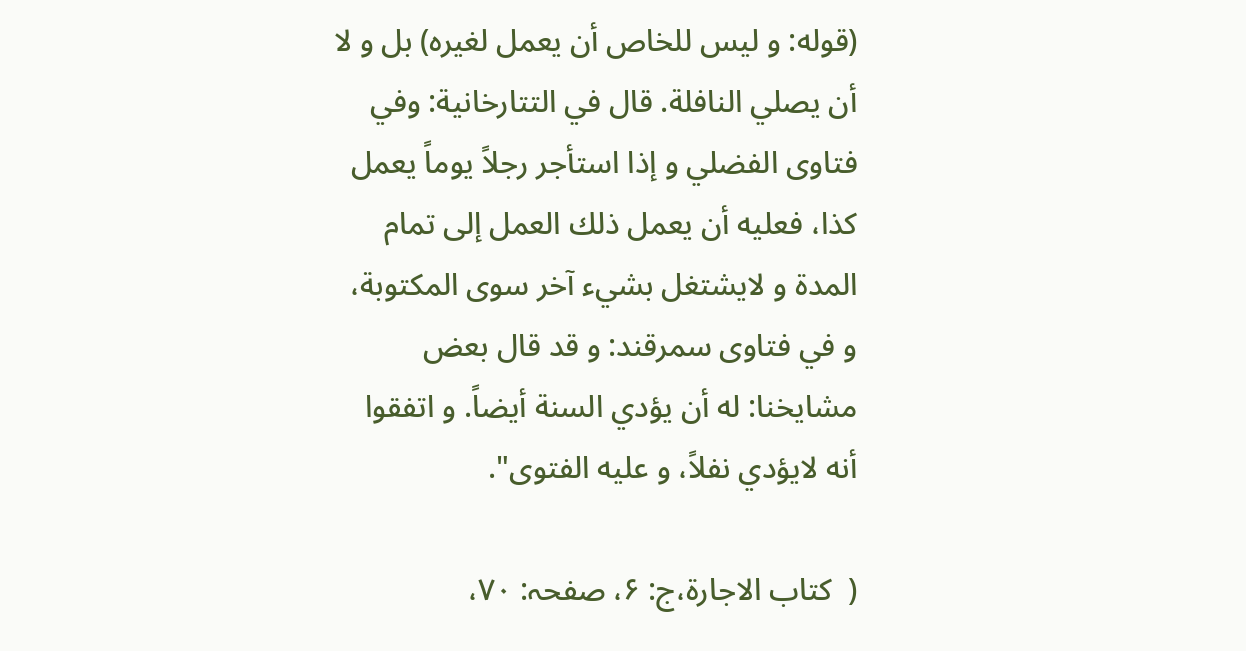(قوله: و ليس للخاص أن يعمل لغيره) بل و لا أن يصلي النافلة. قال في التتارخانية: وفي فتاوى الفضلي و إذا استأجر رجلاً يوماً يعمل كذا، فعليه أن يعمل ذلك العمل إلى تمام المدة و لايشتغل بشيء آخر سوى المكتوبة، و في فتاوى سمرقند: و قد قال بعض مشايخنا: له أن يؤدي السنة أيضاً. و اتفقوا أنه لايؤدي نفلاً، و عليه الفتوى".

(  کتاب الاجارۃ،ج: ۶، صفحہ: ۷۰،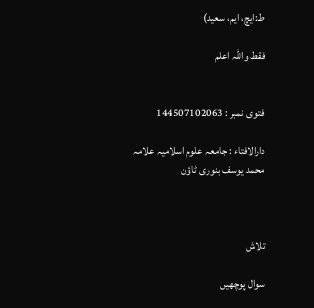ط:ایچ، ایم، سعید)

فقط واللہ اعلم


فتوی نمبر : 144507102063

دارالافتاء : جامعہ علوم اسلامیہ علامہ محمد یوسف بنوری ٹاؤن



تلاش

سوال پوچھیں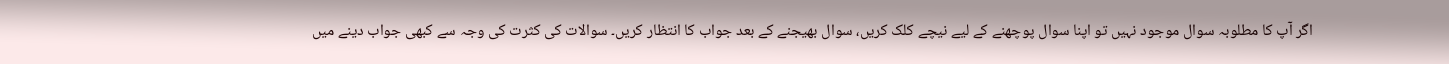اگر آپ کا مطلوبہ سوال موجود نہیں تو اپنا سوال پوچھنے کے لیے نیچے کلک کریں، سوال بھیجنے کے بعد جواب کا انتظار کریں۔ سوالات کی کثرت کی وجہ سے کبھی جواب دینے میں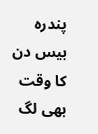پندرہ بیس دن کا وقت بھی لگ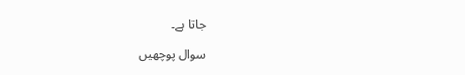جاتا ہے۔

سوال پوچھیں